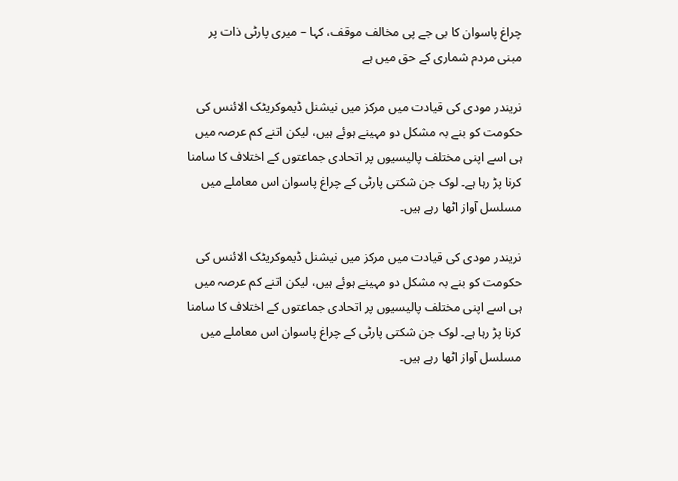چراغ پاسوان کا بی جے پی مخالف موقف، کہا – میری پارٹی ذات پر مبنی مردم شماری کے حق میں ہے

نریندر مودی کی قیادت میں مرکز میں نیشنل ڈیموکریٹک الائنس کی حکومت کو بنے بہ مشکل دو مہینے ہوئے ہیں، لیکن اتنے کم عرصہ میں ہی اسے اپنی مختلف پالیسیوں پر اتحادی جماعتوں کے اختلاف کا سامنا کرنا پڑ رہا ہے۔ لوک جن شکتی پارٹی کے چراغ پاسوان اس معاملے میں مسلسل آواز اٹھا رہے ہیں۔

نریندر مودی کی قیادت میں مرکز میں نیشنل ڈیموکریٹک الائنس کی حکومت کو بنے بہ مشکل دو مہینے ہوئے ہیں، لیکن اتنے کم عرصہ میں ہی اسے اپنی مختلف پالیسیوں پر اتحادی جماعتوں کے اختلاف کا سامنا کرنا پڑ رہا ہے۔ لوک جن شکتی پارٹی کے چراغ پاسوان اس معاملے میں مسلسل آواز اٹھا رہے ہیں۔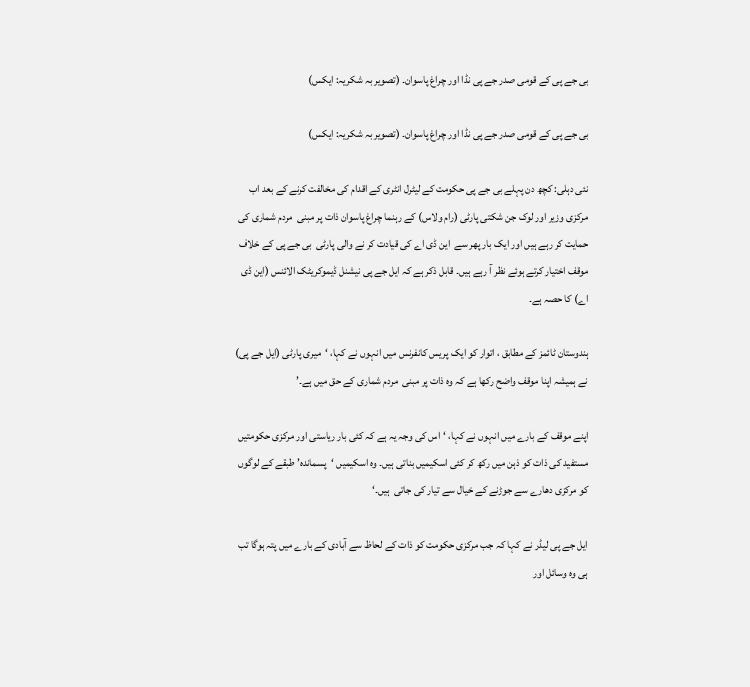بی جے پی کے قومی صدر جے پی نڈا اور چراغ پاسوان۔ (تصویر بہ شکریہ: ایکس)

بی جے پی کے قومی صدر جے پی نڈا اور چراغ پاسوان۔ (تصویر بہ شکریہ: ایکس)

نئی دہلی: کچھ دن پہلے بی جے پی حکومت کے لیٹرل انٹری کے اقدام کی مخالفت کرنے کے بعد اب  مرکزی وزیر اور لوک جن شکتی پارٹی (رام ولاس) کے رہنما چراغ پاسوان ذات پر مبنی  مردم شماری کی حمایت کر رہے ہیں اور ایک بار پھر سے  این ڈی اے کی قیادت کر نے والی پارٹی  بی جے پی کے خلاف  موقف اختیار کرتے ہوئے نظر آ رہے ہیں۔ قابل ذکر ہے کہ ایل جے پی نیشنل ڈیموکریٹک الائنس (این ڈی اے) کا حصہ ہے۔

ہندوستان ٹائمز کے مطابق ، اتوار کو ایک پریس کانفرنس میں انہوں نے کہا، ‘میری پارٹی (ایل جے پی) نے ہمیشہ اپنا موقف واضح رکھا ہے کہ وہ ذات پر مبنی  مردم شماری کے حق میں ہے۔’

اپنے موقف کے بارے میں انہوں نے کہا، ‘اس کی وجہ یہ ہے کہ کئی بار ریاستی اور مرکزی حکومتیں مستفید کی ذات کو ذہن میں رکھ کر کئی اسکیمیں بناتی ہیں۔ وہ اسکیمیں ‘پسماندہ’ طبقے کے لوگوں کو مرکزی دھارے سے جوڑنے کے خیال سے تیار کی جاتی  ہیں۔‘

ایل جے پی لیڈر نے کہا کہ جب مرکزی حکومت کو ذات کے لحاظ سے آبادی کے بارے میں پتہ ہوگا تب ہی وہ وسائل اور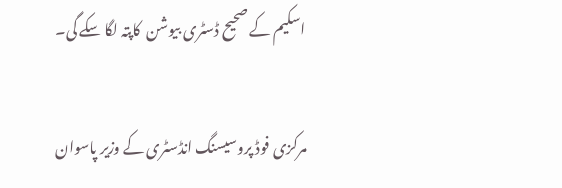اسکیم کے صحیح ڈسٹری بیوشن  کاپتہ لگا سکے گی۔

مرکزی فوڈ پروسیسنگ انڈسٹری کے وزیر پاسوان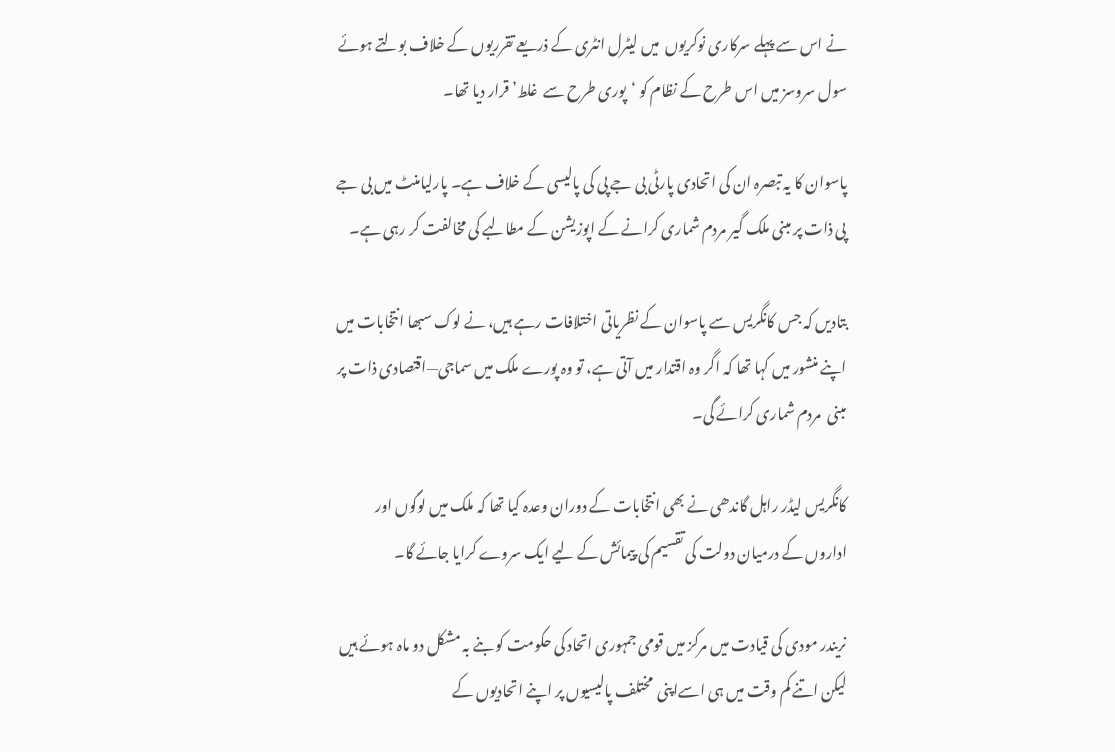نے اس سے پہلے سرکاری نوکریوں  میں لیٹرل انٹری کے ذریعے تقرریوں کے خلاف بولتے ہوئے سول سروسز میں اس طرح کے نظام کو ‘پوری طرح سے  غلط’ قرار دیا تھا۔

پاسوان کا یہ تبصرہ ان کی اتحادی پارٹی بی جے پی کی پالیسی کے خلاف ہے۔ پارلیامنٹ میں بی جے پی ذات پر مبنی ملک گیر مردم شماری کرانے کے اپوزیشن کے مطالبے کی مخالفت کر رہی ہے۔

بتادیں کہ جس کانگریس سے پاسوان کے نظریاتی اختلافات رہے ہیں، نے لوک سبھا انتخابات میں اپنے منشور میں کہا تھا کہ اگر وہ اقتدار میں آتی ہے، تو وہ پورے ملک میں سماجی—اقتصادی ذات پر مبنی  مردم شماری کرائے گی۔

کانگریس لیڈر راہل گاندھی نے بھی انتخابات کے دوران وعدہ کیا تھا کہ ملک میں لوگوں اور اداروں کے درمیان دولت کی تقسیم کی پیمائش کے لیے ایک سروے کرایا جائے گا۔

نریندر مودی کی قیادت میں مرکز میں قومی جمہوری اتحاد کی حکومت کو بنے بہ مشکل دو ماہ ہوئے ہیں لیکن اتنے کم وقت میں ہی اسےاپنی  مختلف پالیسیوں پر اپنے اتحادیوں کے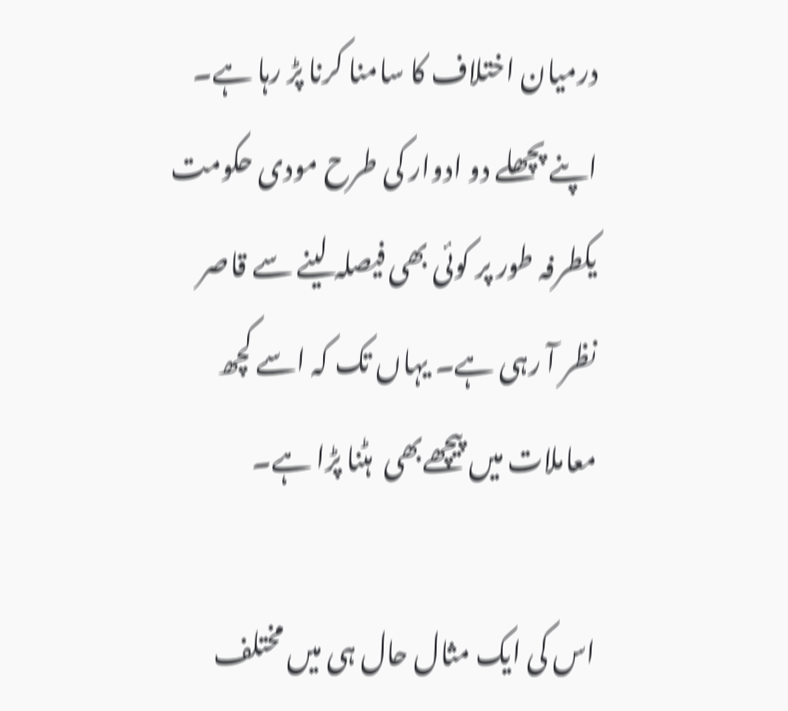درمیان اختلاف کا سامنا کرنا پڑ رہا ہے۔ اپنے پچھلے دو ادوار کی طرح مودی حکومت یکطرفہ طور پر کوئی بھی فیصلہ لینے سے قاصر  نظر آ رہی ہے۔ یہاں تک کہ اسے کچھ معاملات میں پیچھےبھی  ہٹنا پڑا ہے۔

اس کی ایک مثال حال ہی میں مختلف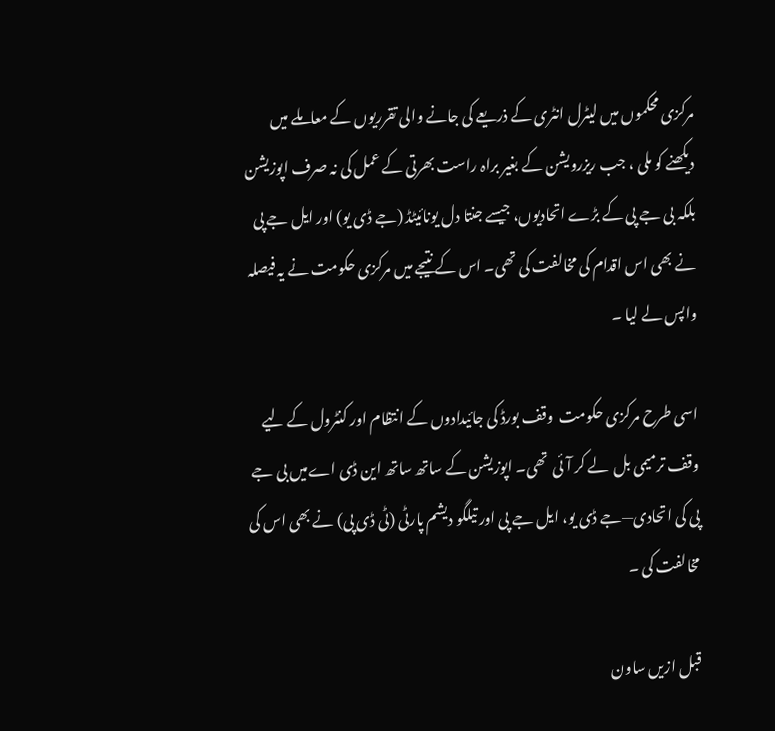مرکزی محکموں میں لیٹرل انٹری کے ذریعے کی جانے والی تقرریوں کے معاملے میں  دیکھنے کو ملی ، جب ریزرویشن کے بغیر براہ راست بھرتی کے عمل کی نہ صرف اپوزیشن بلکہ بی جے پی کے بڑے اتحادیوں، جیسے جنتا دل یونائیٹڈ (جے ڈی یو) اور ایل جے پی نے بھی اس اقدام کی مخالفت کی تھی۔ اس کے نتیجے میں مرکزی حکومت نے یہ فیصلہ واپس لے لیا ۔

اسی طرح مرکزی حکومت  وقف بورڈ کی جائیدادوں کے انتظام اور کنٹرول کے لیے وقف ترمیمی بل  لے کر آئی  تھی۔ اپوزیشن کے ساتھ ساتھ این ڈی اےمیں بی جے پی کی اتحادی—جے ڈی یو، ایل جے پی اور تیلگو دیشم پارٹی (ٹی ڈی پی) نے بھی اس کی مخالفت کی ۔

قبل ازیں ساون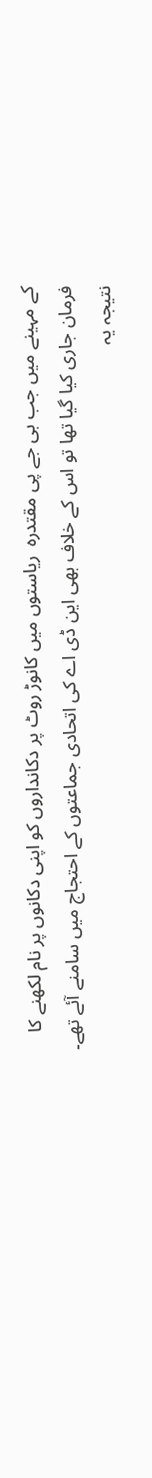کے مہینے میں جب بی جے پی مقتدرہ  ریاستوں میں کانوڑ روٹ پر دکانداروں کو اپنی دکانوں پر نام لکھنے کا فرمان جاری کیا گیا تھا تو اس کے خلاف بھی این ڈی اے کی اتحادی جماعتوں کے احتجاج میں سامنے آئے تھے۔ نتیجہ یہ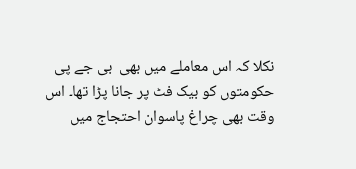نکلا کہ اس معاملے میں بھی  بی جے پی حکومتوں کو بیک فٹ پر جانا پڑا تھا۔ اس وقت بھی چراغ پاسوان احتجاج میں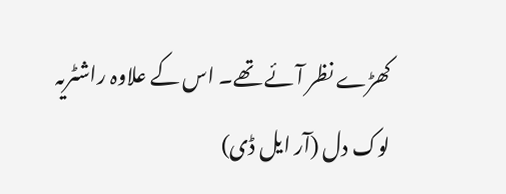کھڑے نظر آئے تھے۔ اس کے علاوہ راشٹریہ لوک دل (آر ایل ڈی)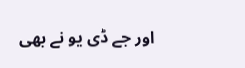اور جے ڈی یو نے بھی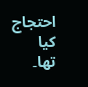احتجاج کیا تھا۔